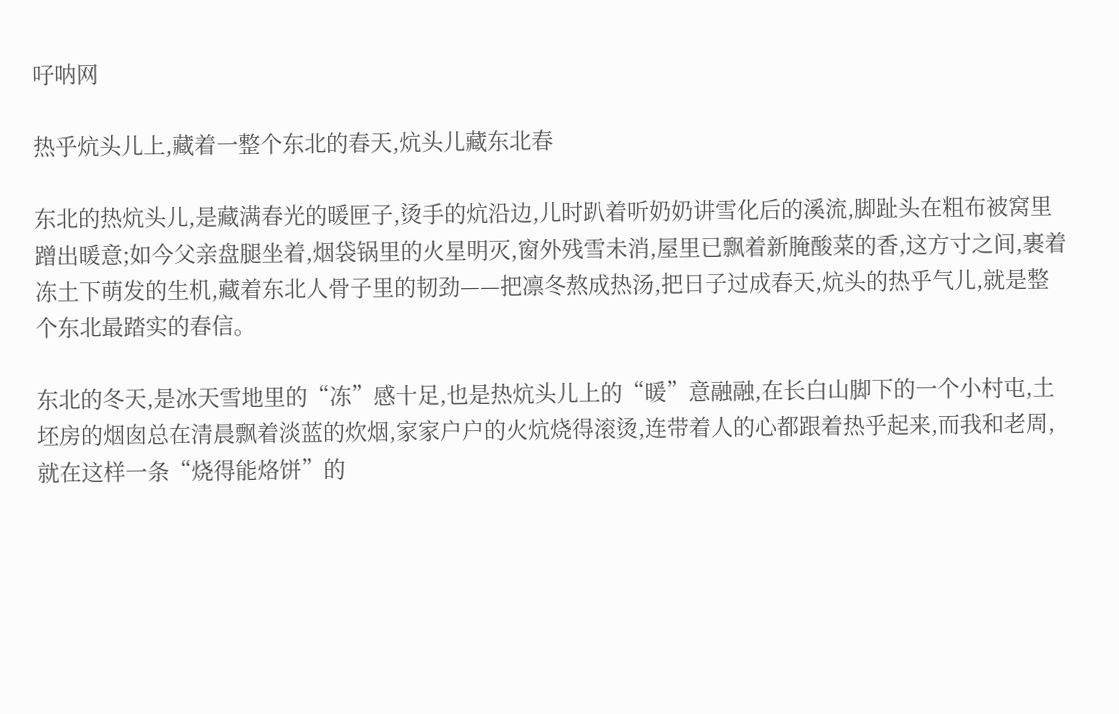吇呐网

热乎炕头儿上,藏着一整个东北的春天,炕头儿藏东北春

东北的热炕头儿,是藏满春光的暖匣子,烫手的炕沿边,儿时趴着听奶奶讲雪化后的溪流,脚趾头在粗布被窝里蹭出暖意;如今父亲盘腿坐着,烟袋锅里的火星明灭,窗外残雪未消,屋里已飘着新腌酸菜的香,这方寸之间,裹着冻土下萌发的生机,藏着东北人骨子里的韧劲——把凛冬熬成热汤,把日子过成春天,炕头的热乎气儿,就是整个东北最踏实的春信。

东北的冬天,是冰天雪地里的“冻”感十足,也是热炕头儿上的“暖”意融融,在长白山脚下的一个小村屯,土坯房的烟囱总在清晨飘着淡蓝的炊烟,家家户户的火炕烧得滚烫,连带着人的心都跟着热乎起来,而我和老周,就在这样一条“烧得能烙饼”的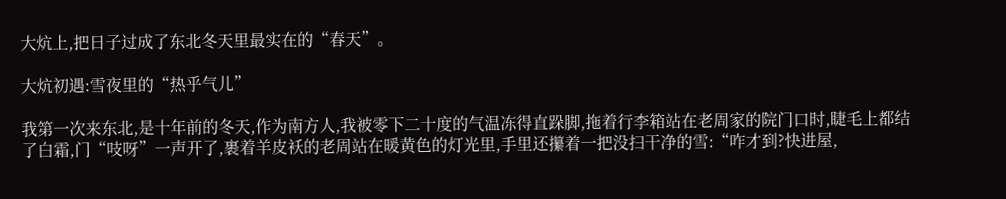大炕上,把日子过成了东北冬天里最实在的“春天”。

大炕初遇:雪夜里的“热乎气儿”

我第一次来东北,是十年前的冬天,作为南方人,我被零下二十度的气温冻得直跺脚,拖着行李箱站在老周家的院门口时,睫毛上都结了白霜,门“吱呀”一声开了,裹着羊皮袄的老周站在暖黄色的灯光里,手里还攥着一把没扫干净的雪:“咋才到?快进屋,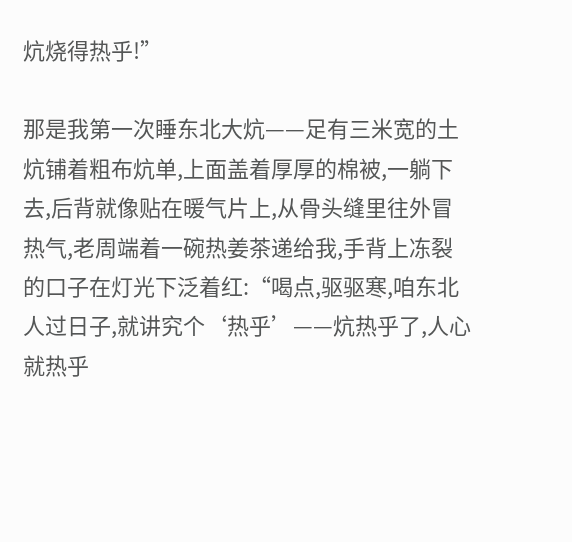炕烧得热乎!”

那是我第一次睡东北大炕——足有三米宽的土炕铺着粗布炕单,上面盖着厚厚的棉被,一躺下去,后背就像贴在暖气片上,从骨头缝里往外冒热气,老周端着一碗热姜茶递给我,手背上冻裂的口子在灯光下泛着红:“喝点,驱驱寒,咱东北人过日子,就讲究个‘热乎’——炕热乎了,人心就热乎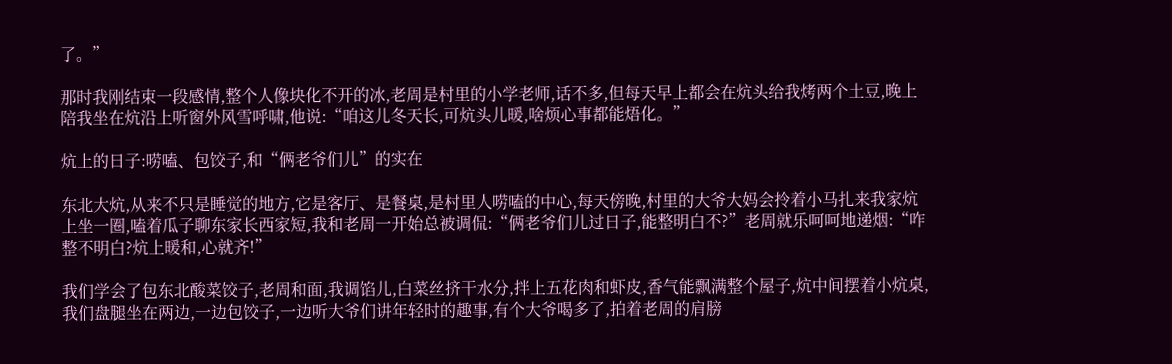了。”

那时我刚结束一段感情,整个人像块化不开的冰,老周是村里的小学老师,话不多,但每天早上都会在炕头给我烤两个土豆,晚上陪我坐在炕沿上听窗外风雪呼啸,他说:“咱这儿冬天长,可炕头儿暖,啥烦心事都能焐化。”

炕上的日子:唠嗑、包饺子,和“俩老爷们儿”的实在

东北大炕,从来不只是睡觉的地方,它是客厅、是餐桌,是村里人唠嗑的中心,每天傍晚,村里的大爷大妈会拎着小马扎来我家炕上坐一圈,嗑着瓜子聊东家长西家短,我和老周一开始总被调侃:“俩老爷们儿过日子,能整明白不?”老周就乐呵呵地递烟:“咋整不明白?炕上暖和,心就齐!”

我们学会了包东北酸菜饺子,老周和面,我调馅儿,白菜丝挤干水分,拌上五花肉和虾皮,香气能飘满整个屋子,炕中间摆着小炕桌,我们盘腿坐在两边,一边包饺子,一边听大爷们讲年轻时的趣事,有个大爷喝多了,拍着老周的肩膀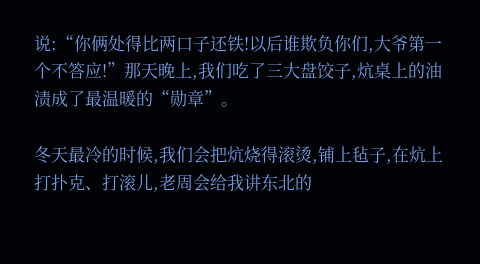说:“你俩处得比两口子还铁!以后谁欺负你们,大爷第一个不答应!”那天晚上,我们吃了三大盘饺子,炕桌上的油渍成了最温暖的“勋章”。

冬天最冷的时候,我们会把炕烧得滚烫,铺上毡子,在炕上打扑克、打滚儿,老周会给我讲东北的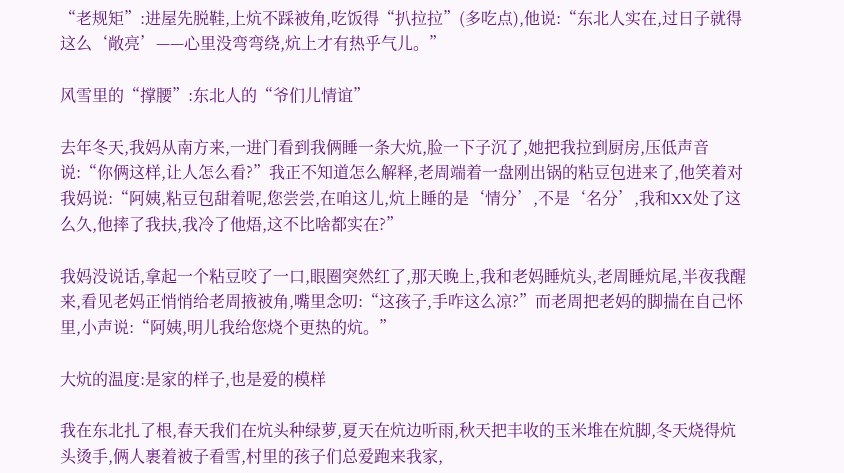“老规矩”:进屋先脱鞋,上炕不踩被角,吃饭得“扒拉拉”(多吃点),他说:“东北人实在,过日子就得这么‘敞亮’——心里没弯弯绕,炕上才有热乎气儿。”

风雪里的“撑腰”:东北人的“爷们儿情谊”

去年冬天,我妈从南方来,一进门看到我俩睡一条大炕,脸一下子沉了,她把我拉到厨房,压低声音说:“你俩这样,让人怎么看?”我正不知道怎么解释,老周端着一盘刚出锅的粘豆包进来了,他笑着对我妈说:“阿姨,粘豆包甜着呢,您尝尝,在咱这儿,炕上睡的是‘情分’,不是‘名分’,我和XX处了这么久,他摔了我扶,我冷了他焐,这不比啥都实在?”

我妈没说话,拿起一个粘豆咬了一口,眼圈突然红了,那天晚上,我和老妈睡炕头,老周睡炕尾,半夜我醒来,看见老妈正悄悄给老周掖被角,嘴里念叨:“这孩子,手咋这么凉?”而老周把老妈的脚揣在自己怀里,小声说:“阿姨,明儿我给您烧个更热的炕。”

大炕的温度:是家的样子,也是爱的模样

我在东北扎了根,春天我们在炕头种绿萝,夏天在炕边听雨,秋天把丰收的玉米堆在炕脚,冬天烧得炕头烫手,俩人裹着被子看雪,村里的孩子们总爱跑来我家,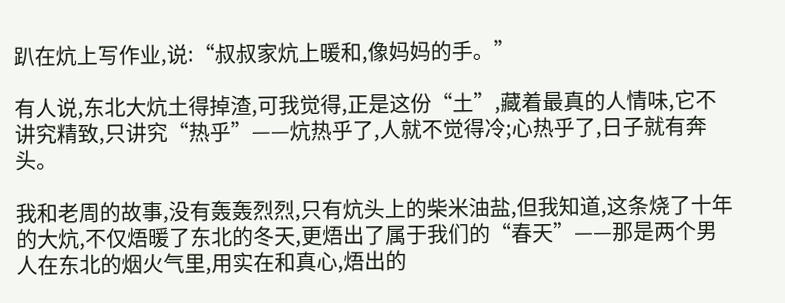趴在炕上写作业,说:“叔叔家炕上暖和,像妈妈的手。”

有人说,东北大炕土得掉渣,可我觉得,正是这份“土”,藏着最真的人情味,它不讲究精致,只讲究“热乎”——炕热乎了,人就不觉得冷;心热乎了,日子就有奔头。

我和老周的故事,没有轰轰烈烈,只有炕头上的柴米油盐,但我知道,这条烧了十年的大炕,不仅焐暖了东北的冬天,更焐出了属于我们的“春天”——那是两个男人在东北的烟火气里,用实在和真心,焐出的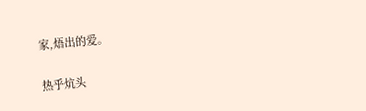家,焐出的爱。

热乎炕头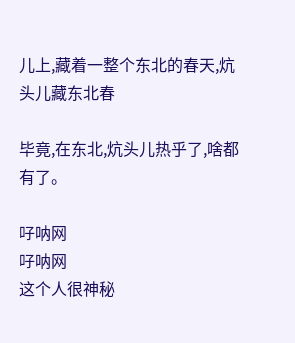儿上,藏着一整个东北的春天,炕头儿藏东北春

毕竟,在东北,炕头儿热乎了,啥都有了。

吇呐网
吇呐网
这个人很神秘